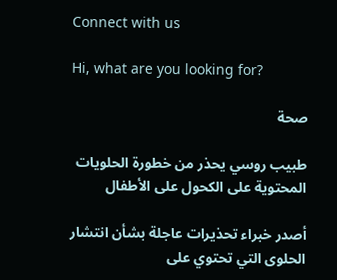Connect with us

Hi, what are you looking for?

صحة

طبيب روسي يحذر من خطورة الحلويات المحتوية على الكحول على الأطفال

أصدر خبراء تحذيرات عاجلة بشأن انتشار الحلوى التي تحتوي على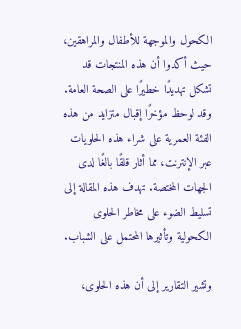الكحول والموجهة للأطفال والمراهقين، حيث أكدوا أن هذه المنتجات قد تشكل تهديدًا خطيرًا على الصحة العامة. وقد لوحظ مؤخرًا إقبال متزايد من هذه الفئة العمرية على شراء هذه الحلويات عبر الإنترنت، مما أثار قلقًا بالغًا لدى الجهات المختصة. تهدف هذه المقالة إلى تسليط الضوء على مخاطر الحلوى الكحولية وتأثيرها المحتمل على الشباب.

وتشير التقارير إلى أن هذه الحلوى،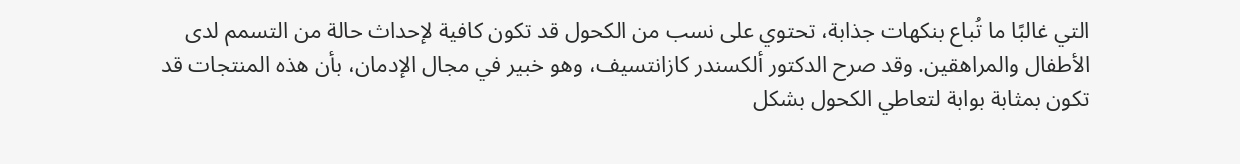التي غالبًا ما تُباع بنكهات جذابة، تحتوي على نسب من الكحول قد تكون كافية لإحداث حالة من التسمم لدى الأطفال والمراهقين. وقد صرح الدكتور ألكسندر كازانتسيف، وهو خبير في مجال الإدمان، بأن هذه المنتجات قد تكون بمثابة بوابة لتعاطي الكحول بشكل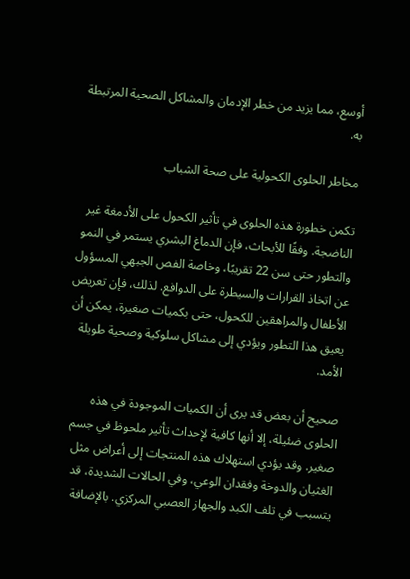أوسع، مما يزيد من خطر الإدمان والمشاكل الصحية المرتبطة به.

مخاطر الحلوى الكحولية على صحة الشباب

تكمن خطورة هذه الحلوى في تأثير الكحول على الأدمغة غير الناضجة. وفقًا للأبحاث، فإن الدماغ البشري يستمر في النمو والتطور حتى سن 22 تقريبًا، وخاصة الفص الجبهي المسؤول عن اتخاذ القرارات والسيطرة على الدوافع. لذلك، فإن تعريض الأطفال والمراهقين للكحول، حتى بكميات صغيرة، يمكن أن يعيق هذا التطور ويؤدي إلى مشاكل سلوكية وصحية طويلة الأمد.

صحيح أن بعض قد يرى أن الكميات الموجودة في هذه الحلوى ضئيلة، إلا أنها كافية لإحداث تأثير ملحوظ في جسم صغير. وقد يؤدي استهلاك هذه المنتجات إلى أعراض مثل الغثيان والدوخة وفقدان الوعي، وفي الحالات الشديدة، قد يتسبب في تلف الكبد والجهاز العصبي المركزي. بالإضافة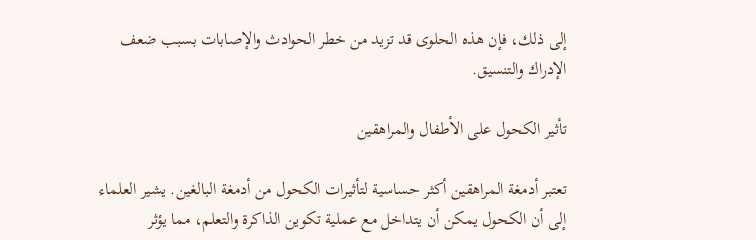إلى ذلك، فإن هذه الحلوى قد تزيد من خطر الحوادث والإصابات بسبب ضعف الإدراك والتنسيق.

تأثير الكحول على الأطفال والمراهقين

تعتبر أدمغة المراهقين أكثر حساسية لتأثيرات الكحول من أدمغة البالغين. يشير العلماء إلى أن الكحول يمكن أن يتداخل مع عملية تكوين الذاكرة والتعلم، مما يؤثر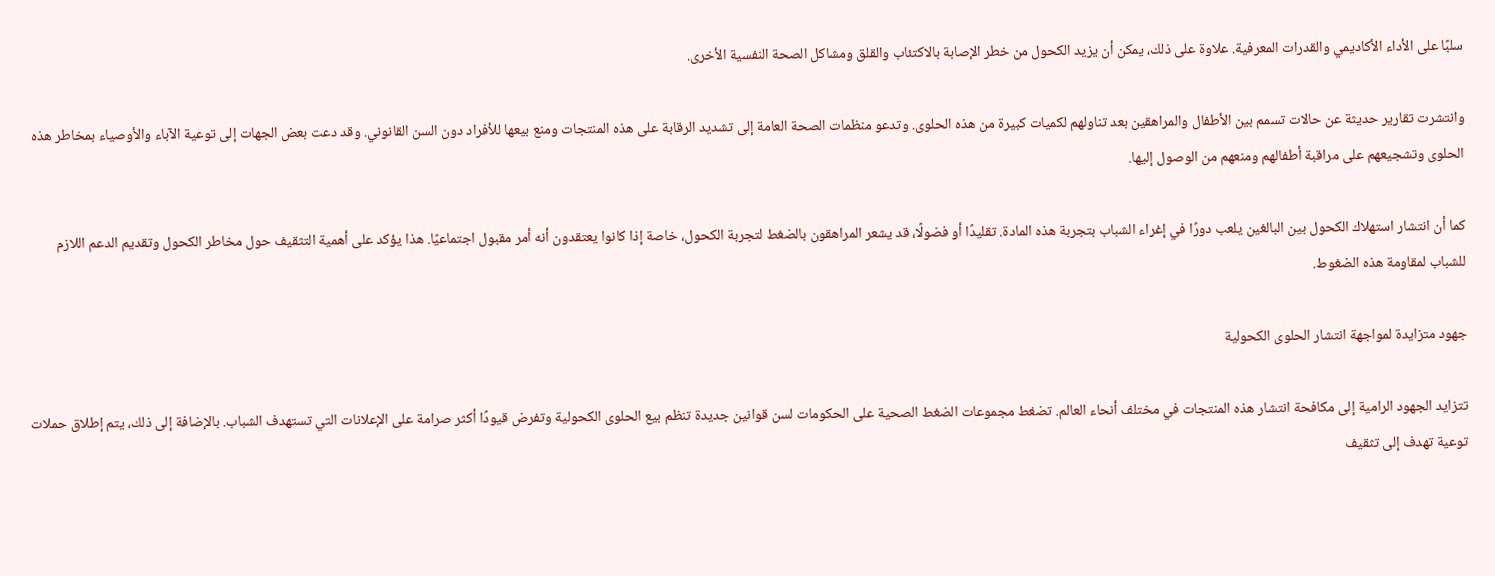سلبًا على الأداء الأكاديمي والقدرات المعرفية. علاوة على ذلك، يمكن أن يزيد الكحول من خطر الإصابة بالاكتئاب والقلق ومشاكل الصحة النفسية الأخرى.

وانتشرت تقارير حديثة عن حالات تسمم بين الأطفال والمراهقين بعد تناولهم لكميات كبيرة من هذه الحلوى. وتدعو منظمات الصحة العامة إلى تشديد الرقابة على هذه المنتجات ومنع بيعها للأفراد دون السن القانوني. وقد دعت بعض الجهات إلى توعية الآباء والأوصياء بمخاطر هذه الحلوى وتشجيعهم على مراقبة أطفالهم ومنعهم من الوصول إليها.

كما أن انتشار استهلاك الكحول بين البالغين يلعب دورًا في إغراء الشباب بتجربة هذه المادة. تقليدًا أو فضولًا، قد يشعر المراهقون بالضغط لتجربة الكحول، خاصة إذا كانوا يعتقدون أنه أمر مقبول اجتماعيًا. هذا يؤكد على أهمية التثقيف حول مخاطر الكحول وتقديم الدعم اللازم للشباب لمقاومة هذه الضغوط.

جهود متزايدة لمواجهة انتشار الحلوى الكحولية

تتزايد الجهود الرامية إلى مكافحة انتشار هذه المنتجات في مختلف أنحاء العالم. تضغط مجموعات الضغط الصحية على الحكومات لسن قوانين جديدة تنظم بيع الحلوى الكحولية وتفرض قيودًا أكثر صرامة على الإعلانات التي تستهدف الشباب. بالإضافة إلى ذلك، يتم إطلاق حملات توعية تهدف إلى تثقيف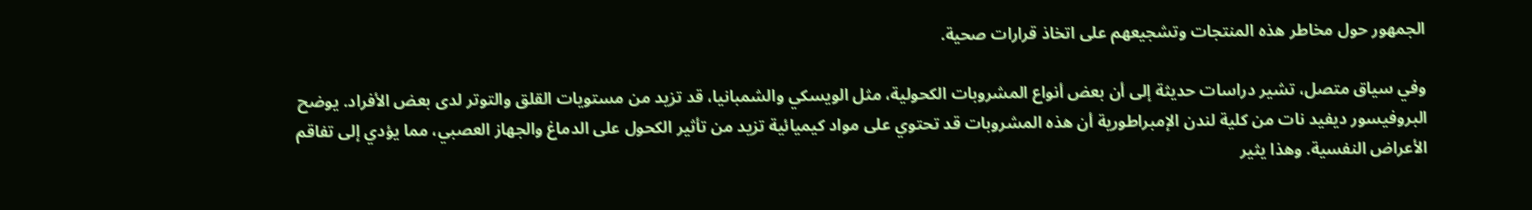الجمهور حول مخاطر هذه المنتجات وتشجيعهم على اتخاذ قرارات صحية.

وفي سياق متصل، تشير دراسات حديثة إلى أن بعض أنواع المشروبات الكحولية، مثل الويسكي والشمبانيا، قد تزيد من مستويات القلق والتوتر لدى بعض الأفراد. يوضح البروفيسور ديفيد نات من كلية لندن الإمبراطورية أن هذه المشروبات قد تحتوي على مواد كيميائية تزيد من تأثير الكحول على الدماغ والجهاز العصبي، مما يؤدي إلى تفاقم الأعراض النفسية. وهذا يثير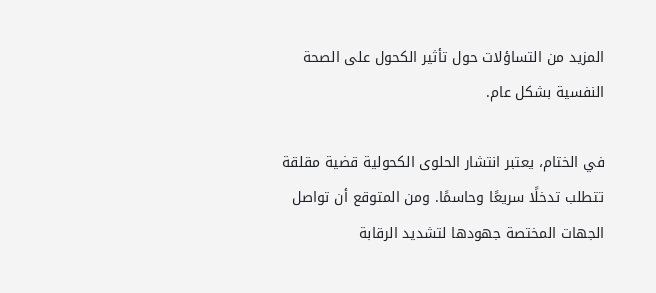المزيد من التساؤلات حول تأثير الكحول على الصحة النفسية بشكل عام.

في الختام، يعتبر انتشار الحلوى الكحولية قضية مقلقة تتطلب تدخلًا سريعًا وحاسمًا. ومن المتوقع أن تواصل الجهات المختصة جهودها لتشديد الرقابة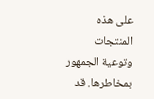على هذه المنتجات وتوعية الجمهور بمخاطرها. قد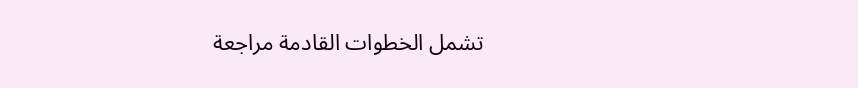تشمل الخطوات القادمة مراجعة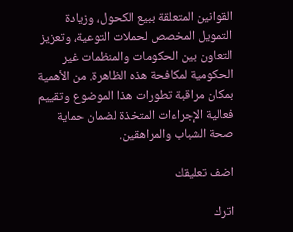القوانين المتعلقة ببيع الكحول، وزيادة التمويل المخصص لحملات التوعية، وتعزيز التعاون بين الحكومات والمنظمات غير الحكومية لمكافحة هذه الظاهرة. من الأهمية بمكان مراقبة تطورات هذا الموضوع وتقييم فعالية الإجراءات المتخذة لضمان حماية صحة الشباب والمراهقين.

اضف تعليقك

اترك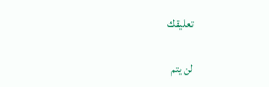تعليقك

لن يتم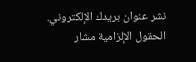نشر عنوان بريدك الإلكتروني. الحقول الإلزامية مشار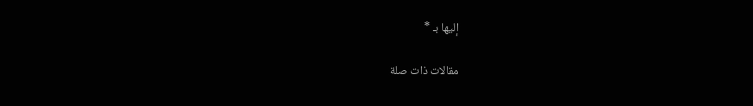إليها بـ *

مقالات ذات صلة